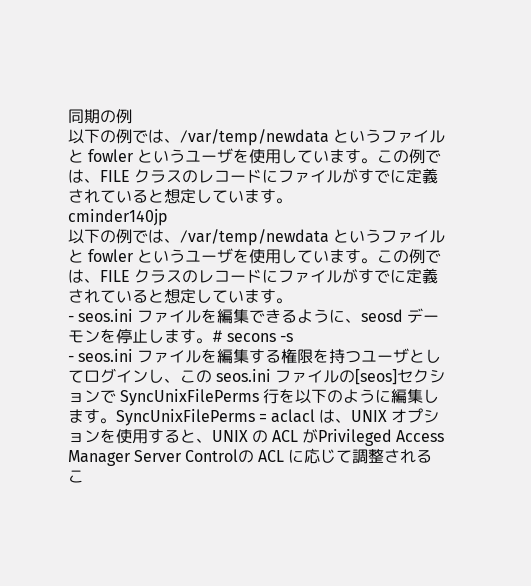同期の例
以下の例では、/var/temp/newdata というファイルと fowler というユーザを使用しています。この例では、FILE クラスのレコードにファイルがすでに定義されていると想定しています。
cminder140jp
以下の例では、/var/temp/newdata というファイルと fowler というユーザを使用しています。この例では、FILE クラスのレコードにファイルがすでに定義されていると想定しています。
- seos.ini ファイルを編集できるように、seosd デーモンを停止します。# secons -s
- seos.ini ファイルを編集する権限を持つユーザとしてログインし、この seos.ini ファイルの[seos]セクションで SyncUnixFilePerms 行を以下のように編集します。SyncUnixFilePerms = aclacl は、UNIX オプションを使用すると、UNIX の ACL がPrivileged Access Manager Server Controlの ACL に応じて調整されるこ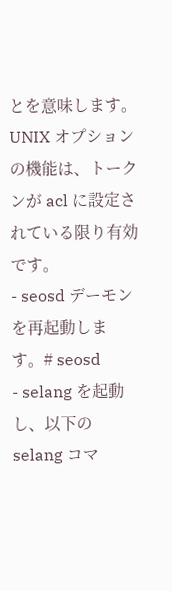とを意味します。UNIX オプションの機能は、トークンが acl に設定されている限り有効です。
- seosd デーモンを再起動します。# seosd
- selang を起動し、以下の selang コマ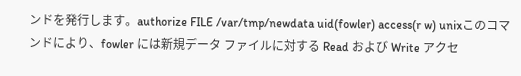ンドを発行します。authorize FILE /var/tmp/newdata uid(fowler) access(r w) unixこのコマンドにより、fowler には新規データ ファイルに対する Read および Write アクセ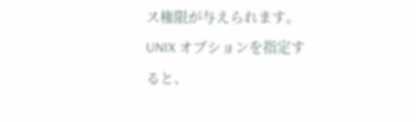ス権限が与えられます。UNIX オプションを指定すると、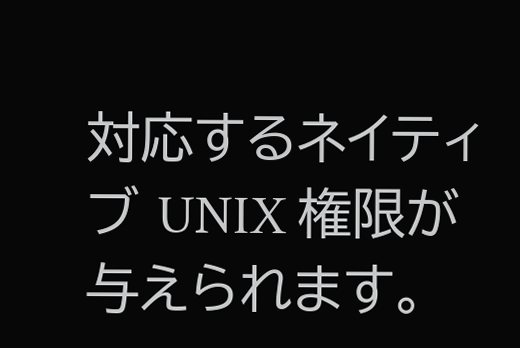対応するネイティブ UNIX 権限が与えられます。